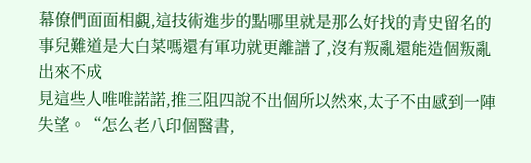幕僚們面面相覷,這技術進步的點哪里就是那么好找的青史留名的事兒難道是大白菜嗎還有軍功就更離譜了,沒有叛亂還能造個叛亂出來不成
見這些人唯唯諾諾,推三阻四說不出個所以然來,太子不由感到一陣失望。“怎么老八印個醫書,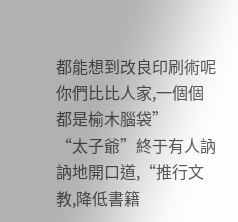都能想到改良印刷術呢你們比比人家,一個個都是榆木腦袋”
“太子爺”終于有人訥訥地開口道,“推行文教,降低書籍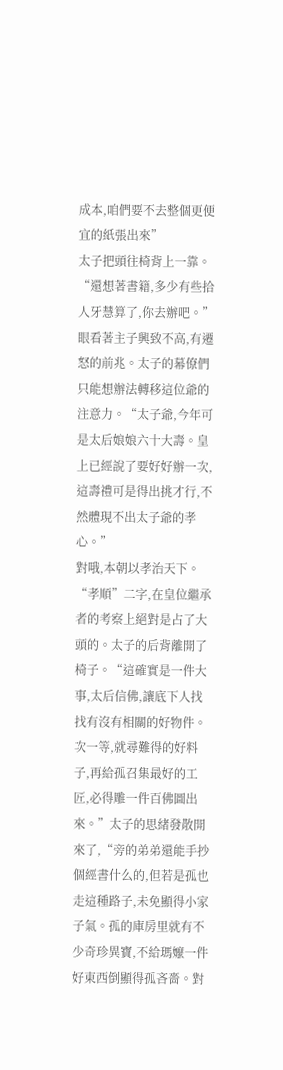成本,咱們要不去整個更便宜的紙張出來”
太子把頭往椅背上一靠。“還想著書籍,多少有些拾人牙慧算了,你去辦吧。”
眼看著主子興致不高,有遷怒的前兆。太子的幕僚們只能想辦法轉移這位爺的注意力。“太子爺,今年可是太后娘娘六十大壽。皇上已經說了要好好辦一次,這壽禮可是得出挑才行,不然體現不出太子爺的孝心。”
對哦,本朝以孝治天下。“孝順”二字,在皇位繼承者的考察上絕對是占了大頭的。太子的后背離開了椅子。“這確實是一件大事,太后信佛,讓底下人找找有沒有相關的好物件。次一等,就尋難得的好料子,再給孤召集最好的工匠,必得雕一件百佛圖出來。”太子的思緒發散開來了,“旁的弟弟還能手抄個經書什么的,但若是孤也走這種路子,未免顯得小家子氣。孤的庫房里就有不少奇珍異寶,不給瑪嬤一件好東西倒顯得孤吝嗇。對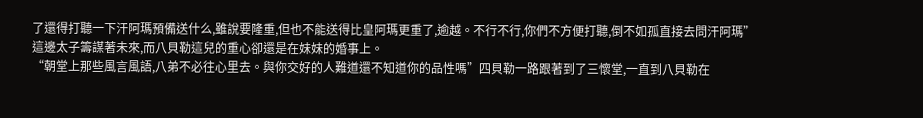了還得打聽一下汗阿瑪預備送什么,雖說要隆重,但也不能送得比皇阿瑪更重了,逾越。不行不行,你們不方便打聽,倒不如孤直接去問汗阿瑪”
這邊太子籌謀著未來,而八貝勒這兒的重心卻還是在妹妹的婚事上。
“朝堂上那些風言風語,八弟不必往心里去。與你交好的人難道還不知道你的品性嗎”四貝勒一路跟著到了三懷堂,一直到八貝勒在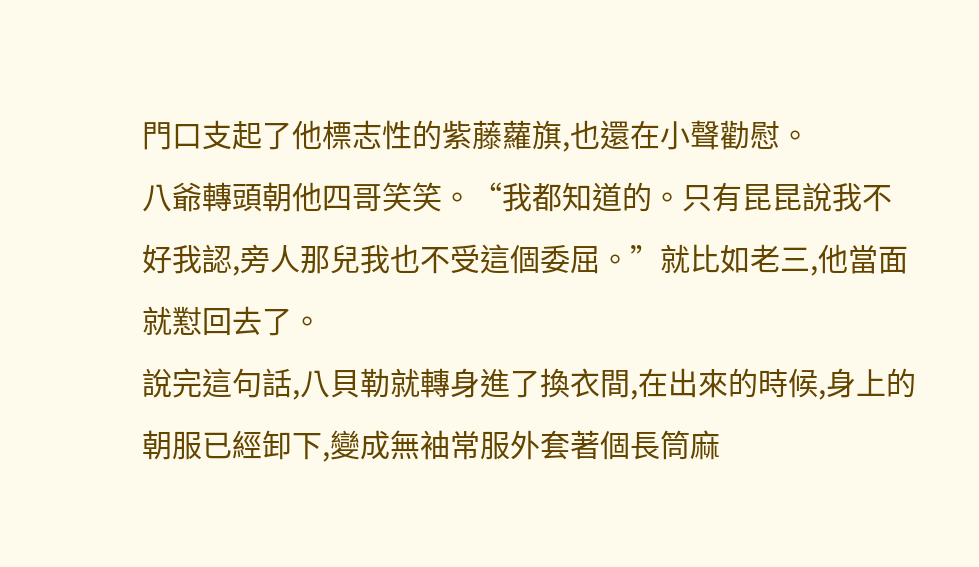門口支起了他標志性的紫藤蘿旗,也還在小聲勸慰。
八爺轉頭朝他四哥笑笑。“我都知道的。只有昆昆說我不好我認,旁人那兒我也不受這個委屈。”就比如老三,他當面就懟回去了。
說完這句話,八貝勒就轉身進了換衣間,在出來的時候,身上的朝服已經卸下,變成無袖常服外套著個長筒麻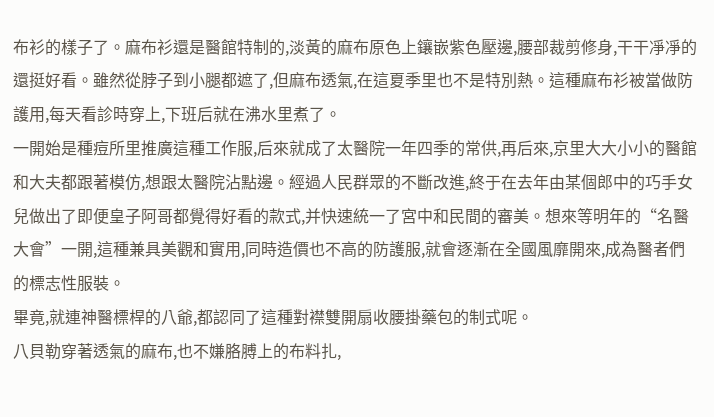布衫的樣子了。麻布衫還是醫館特制的,淡黃的麻布原色上鑲嵌紫色壓邊,腰部裁剪修身,干干凈凈的還挺好看。雖然從脖子到小腿都遮了,但麻布透氣,在這夏季里也不是特別熱。這種麻布衫被當做防護用,每天看診時穿上,下班后就在沸水里煮了。
一開始是種痘所里推廣這種工作服,后來就成了太醫院一年四季的常供,再后來,京里大大小小的醫館和大夫都跟著模仿,想跟太醫院沾點邊。經過人民群眾的不斷改進,終于在去年由某個郎中的巧手女兒做出了即便皇子阿哥都覺得好看的款式,并快速統一了宮中和民間的審美。想來等明年的“名醫大會”一開,這種兼具美觀和實用,同時造價也不高的防護服,就會逐漸在全國風靡開來,成為醫者們的標志性服裝。
畢竟,就連神醫標桿的八爺,都認同了這種對襟雙開扇收腰掛藥包的制式呢。
八貝勒穿著透氣的麻布,也不嫌胳膊上的布料扎,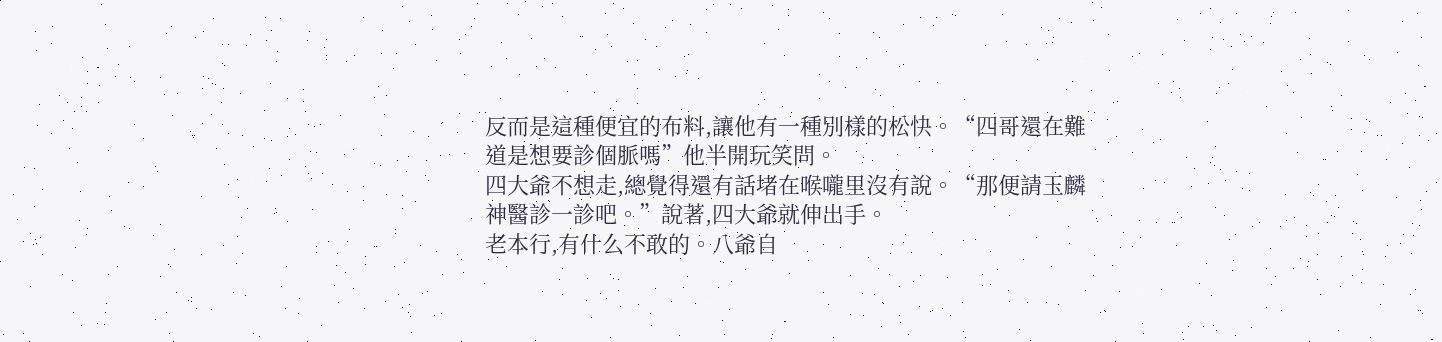反而是這種便宜的布料,讓他有一種別樣的松快。“四哥還在難道是想要診個脈嗎”他半開玩笑問。
四大爺不想走,總覺得還有話堵在喉嚨里沒有說。“那便請玉麟神醫診一診吧。”說著,四大爺就伸出手。
老本行,有什么不敢的。八爺自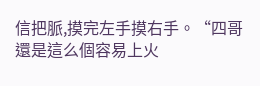信把脈,摸完左手摸右手。“四哥還是這么個容易上火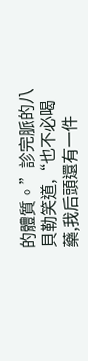的體質。”診完脈的八貝勒笑道,“也不必喝藥,我后頭還有一件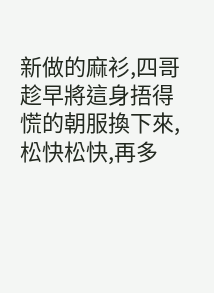新做的麻衫,四哥趁早將這身捂得慌的朝服換下來,松快松快,再多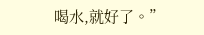喝水,就好了。”